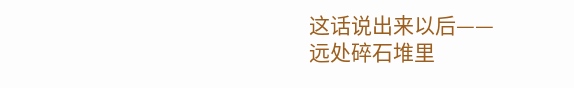这话说出来以后——
远处碎石堆里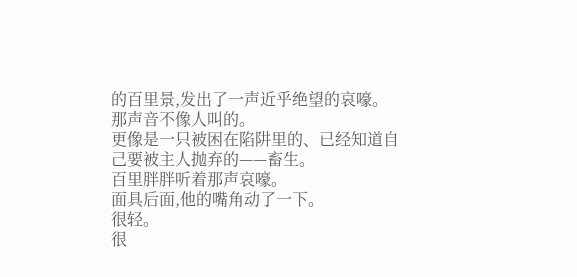的百里景,发出了一声近乎绝望的哀嚎。
那声音不像人叫的。
更像是一只被困在陷阱里的、已经知道自己要被主人抛弃的——畜生。
百里胖胖听着那声哀嚎。
面具后面,他的嘴角动了一下。
很轻。
很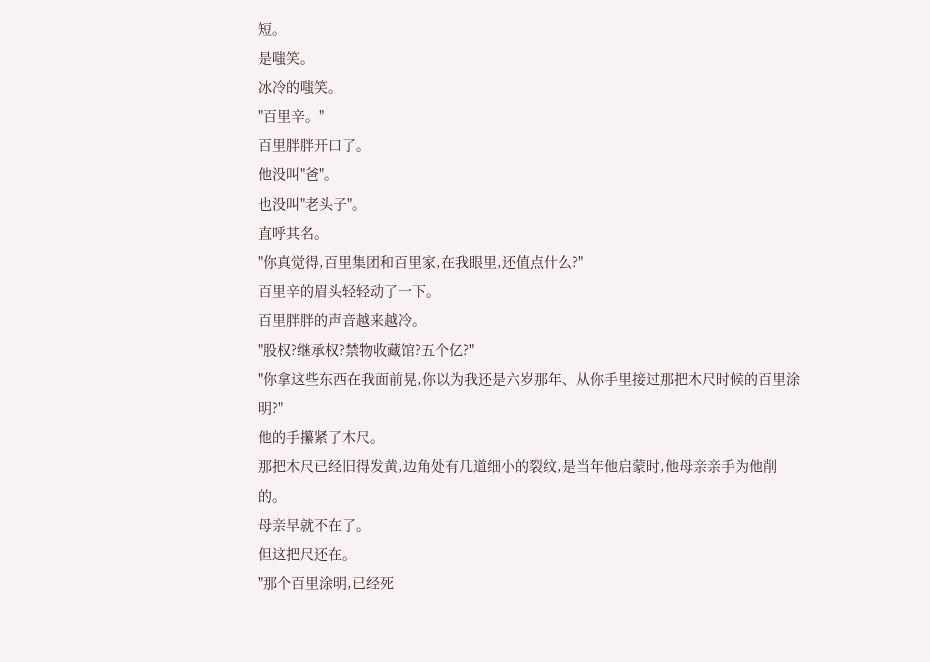短。
是嗤笑。
冰冷的嗤笑。
"百里辛。"
百里胖胖开口了。
他没叫"爸"。
也没叫"老头子"。
直呼其名。
"你真觉得,百里集团和百里家,在我眼里,还值点什么?"
百里辛的眉头轻轻动了一下。
百里胖胖的声音越来越冷。
"股权?继承权?禁物收藏馆?五个亿?"
"你拿这些东西在我面前晃,你以为我还是六岁那年、从你手里接过那把木尺时候的百里涂明?"
他的手攥紧了木尺。
那把木尺已经旧得发黄,边角处有几道细小的裂纹,是当年他启蒙时,他母亲亲手为他削的。
母亲早就不在了。
但这把尺还在。
"那个百里涂明,已经死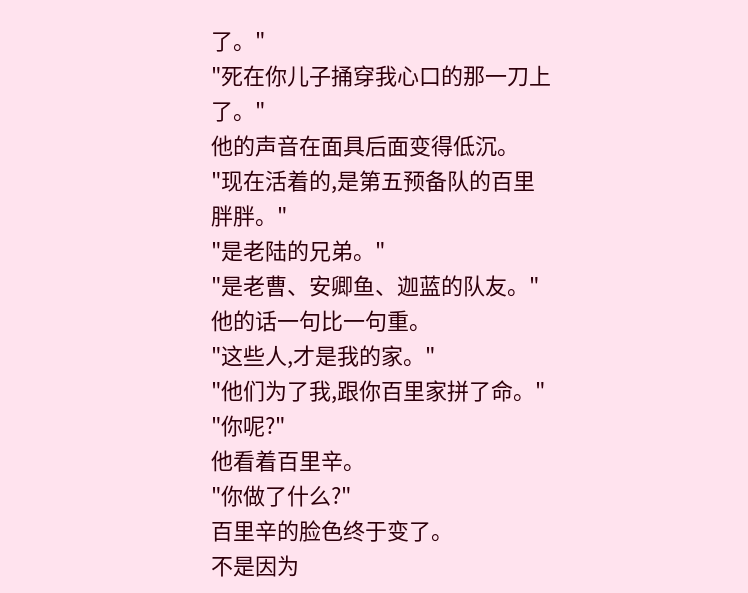了。"
"死在你儿子捅穿我心口的那一刀上了。"
他的声音在面具后面变得低沉。
"现在活着的,是第五预备队的百里胖胖。"
"是老陆的兄弟。"
"是老曹、安卿鱼、迦蓝的队友。"
他的话一句比一句重。
"这些人,才是我的家。"
"他们为了我,跟你百里家拼了命。"
"你呢?"
他看着百里辛。
"你做了什么?"
百里辛的脸色终于变了。
不是因为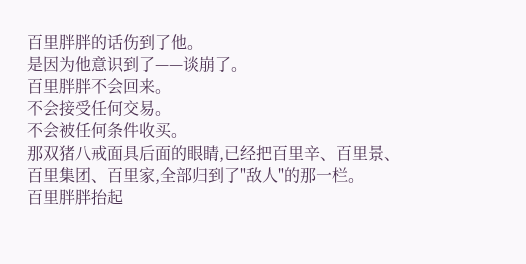百里胖胖的话伤到了他。
是因为他意识到了——谈崩了。
百里胖胖不会回来。
不会接受任何交易。
不会被任何条件收买。
那双猪八戒面具后面的眼睛,已经把百里辛、百里景、百里集团、百里家,全部归到了"敌人"的那一栏。
百里胖胖抬起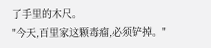了手里的木尺。
"今天,百里家这颗毒瘤,必须铲掉。"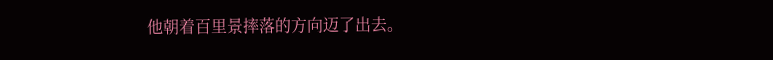他朝着百里景摔落的方向迈了出去。